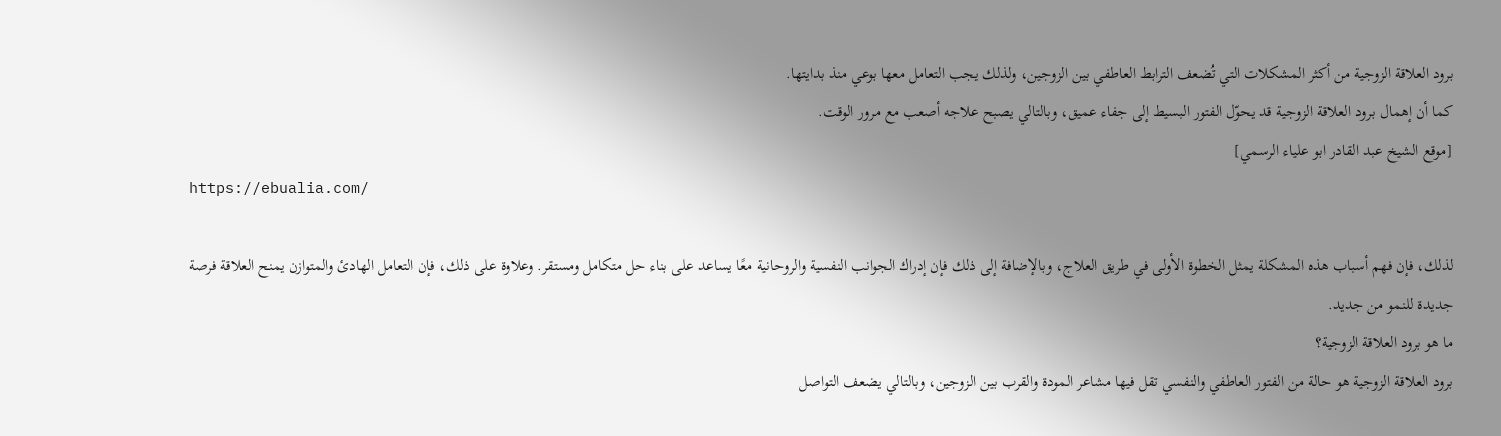برود العلاقة الزوجية من أكثر المشكلات التي تُضعف الترابط العاطفي بين الزوجين، ولذلك يجب التعامل معها بوعي منذ بدايتها.
كما أن إهمال برود العلاقة الزوجية قد يحوّل الفتور البسيط إلى جفاء عميق، وبالتالي يصبح علاجه أصعب مع مرور الوقت.
[موقع الشيخ عبد القادر ابو علياء الرسمي]
https://ebualia.com/

لذلك، فإن فهم أسباب هذه المشكلة يمثل الخطوة الأولى في طريق العلاج، وبالإضافة إلى ذلك فإن إدراك الجوانب النفسية والروحانية معًا يساعد على بناء حل متكامل ومستقر. وعلاوة على ذلك، فإن التعامل الهادئ والمتوازن يمنح العلاقة فرصة جديدة للنمو من جديد.
ما هو برود العلاقة الزوجية؟
برود العلاقة الزوجية هو حالة من الفتور العاطفي والنفسي تقل فيها مشاعر المودة والقرب بين الزوجين، وبالتالي يضعف التواصل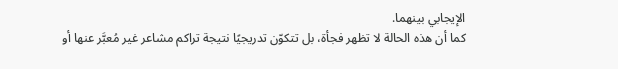الإيجابي بينهما.
كما أن هذه الحالة لا تظهر فجأة، بل تتكوّن تدريجيًا نتيجة تراكم مشاعر غير مُعبَّر عنها أو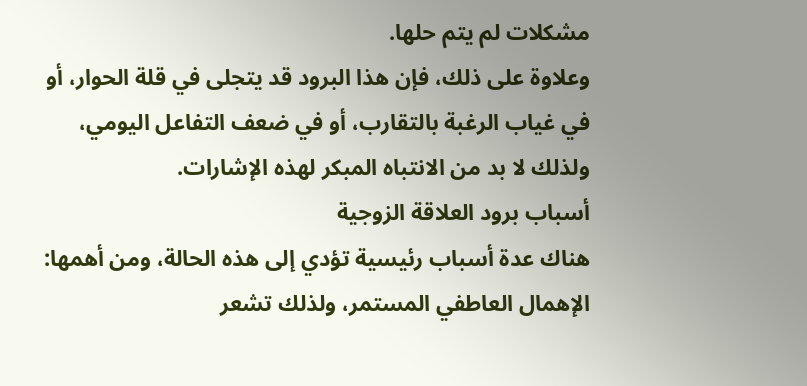مشكلات لم يتم حلها.
وعلاوة على ذلك، فإن هذا البرود قد يتجلى في قلة الحوار، أو في غياب الرغبة بالتقارب، أو في ضعف التفاعل اليومي، ولذلك لا بد من الانتباه المبكر لهذه الإشارات.
أسباب برود العلاقة الزوجية
هناك عدة أسباب رئيسية تؤدي إلى هذه الحالة، ومن أهمها:
الإهمال العاطفي المستمر، ولذلك تشعر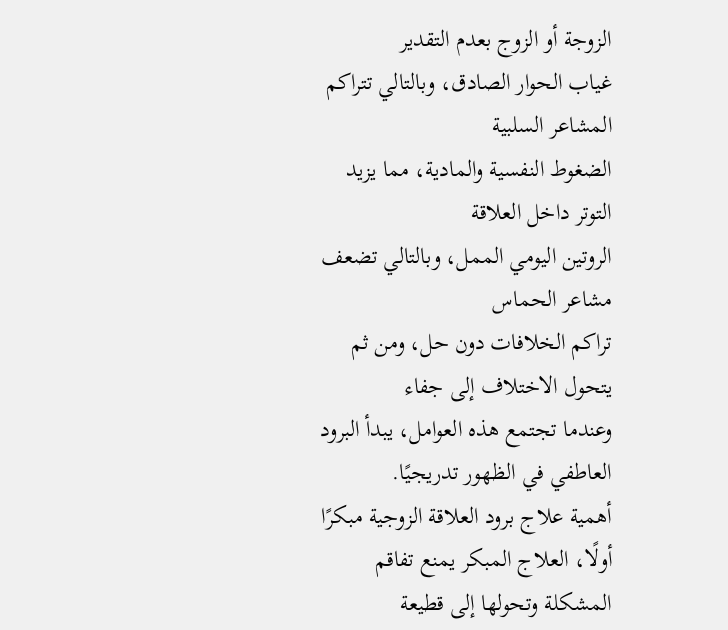الزوجة أو الزوج بعدم التقدير
غياب الحوار الصادق، وبالتالي تتراكم المشاعر السلبية
الضغوط النفسية والمادية، مما يزيد التوتر داخل العلاقة
الروتين اليومي الممل، وبالتالي تضعف مشاعر الحماس
تراكم الخلافات دون حل، ومن ثم يتحول الاختلاف إلى جفاء
وعندما تجتمع هذه العوامل، يبدأ البرود العاطفي في الظهور تدريجيًا.
أهمية علاج برود العلاقة الزوجية مبكرًا
أولًا، العلاج المبكر يمنع تفاقم المشكلة وتحولها إلى قطيعة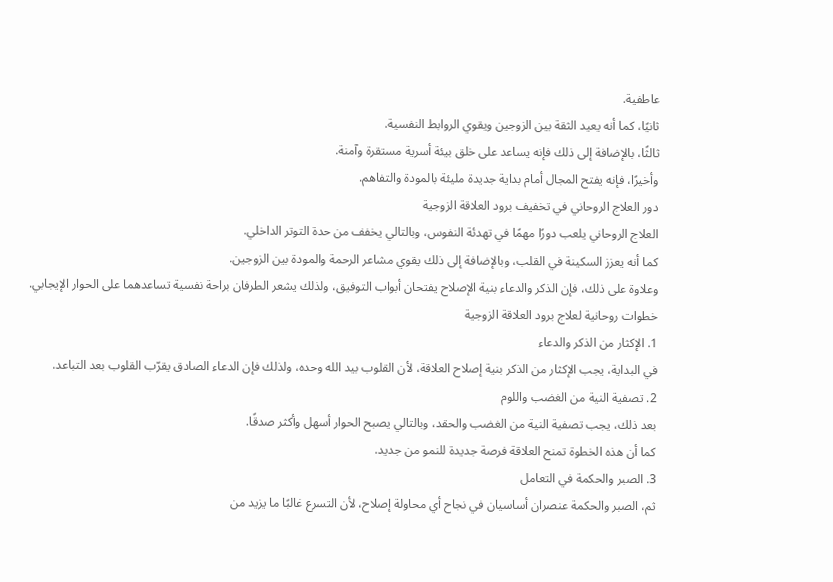عاطفية.
ثانيًا، كما أنه يعيد الثقة بين الزوجين ويقوي الروابط النفسية.
ثالثًا، بالإضافة إلى ذلك فإنه يساعد على خلق بيئة أسرية مستقرة وآمنة.
وأخيرًا، فإنه يفتح المجال أمام بداية جديدة مليئة بالمودة والتفاهم.
دور العلاج الروحاني في تخفيف برود العلاقة الزوجية
العلاج الروحاني يلعب دورًا مهمًا في تهدئة النفوس، وبالتالي يخفف من حدة التوتر الداخلي.
كما أنه يعزز السكينة في القلب، وبالإضافة إلى ذلك يقوي مشاعر الرحمة والمودة بين الزوجين.
وعلاوة على ذلك، فإن الذكر والدعاء بنية الإصلاح يفتحان أبواب التوفيق، ولذلك يشعر الطرفان براحة نفسية تساعدهما على الحوار الإيجابي.
خطوات روحانية لعلاج برود العلاقة الزوجية
1. الإكثار من الذكر والدعاء
في البداية، يجب الإكثار من الذكر بنية إصلاح العلاقة، لأن القلوب بيد الله وحده، ولذلك فإن الدعاء الصادق يقرّب القلوب بعد التباعد.
2. تصفية النية من الغضب واللوم
بعد ذلك، يجب تصفية النية من الغضب والحقد، وبالتالي يصبح الحوار أسهل وأكثر صدقًا.
كما أن هذه الخطوة تمنح العلاقة فرصة جديدة للنمو من جديد.
3. الصبر والحكمة في التعامل
ثم، الصبر والحكمة عنصران أساسيان في نجاح أي محاولة إصلاح، لأن التسرع غالبًا ما يزيد من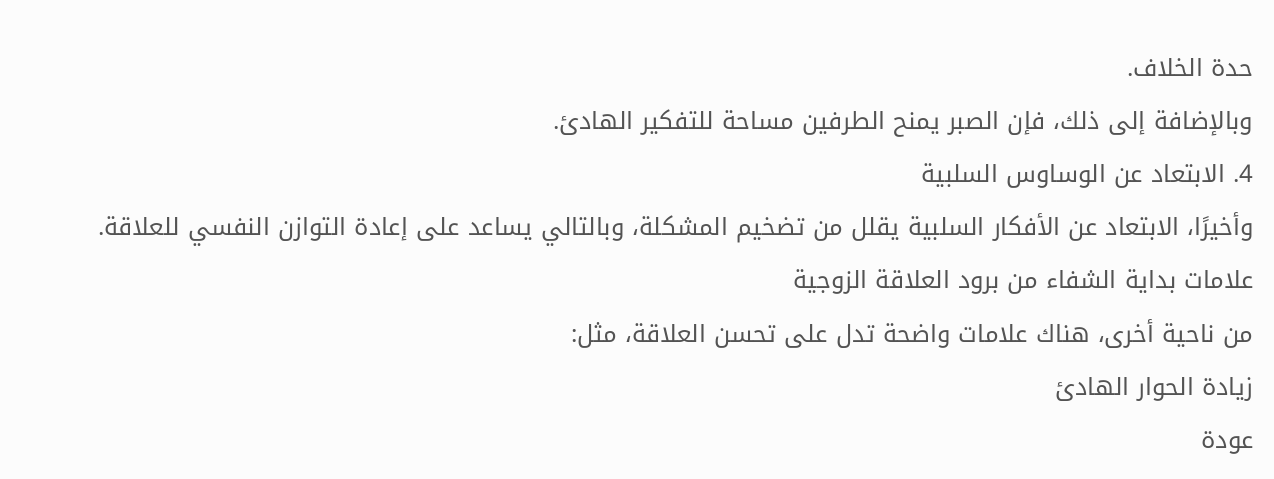حدة الخلاف.
وبالإضافة إلى ذلك، فإن الصبر يمنح الطرفين مساحة للتفكير الهادئ.
4. الابتعاد عن الوساوس السلبية
وأخيرًا، الابتعاد عن الأفكار السلبية يقلل من تضخيم المشكلة، وبالتالي يساعد على إعادة التوازن النفسي للعلاقة.
علامات بداية الشفاء من برود العلاقة الزوجية
من ناحية أخرى، هناك علامات واضحة تدل على تحسن العلاقة، مثل:
زيادة الحوار الهادئ
عودة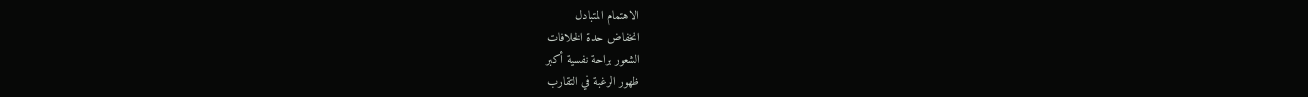الاهتمام المتبادل
انخفاض حدة الخلافات
الشعور براحة نفسية أكبر
ظهور الرغبة في التقارب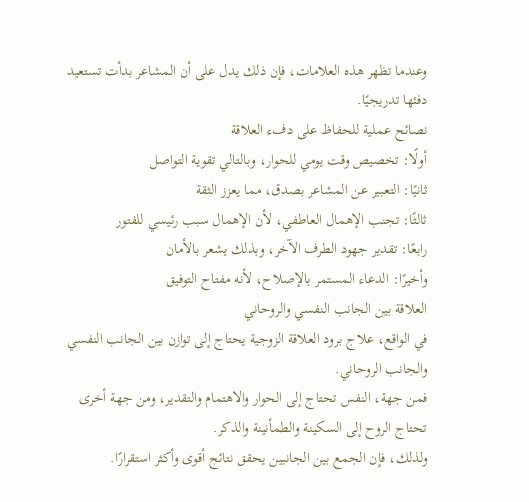وعندما تظهر هذه العلامات، فإن ذلك يدل على أن المشاعر بدأت تستعيد دفئها تدريجيًا.
نصائح عملية للحفاظ على دفء العلاقة
أولًا: تخصيص وقت يومي للحوار، وبالتالي تقوية التواصل
ثانيًا: التعبير عن المشاعر بصدق، مما يعزز الثقة
ثالثًا: تجنب الإهمال العاطفي، لأن الإهمال سبب رئيسي للفتور
رابعًا: تقدير جهود الطرف الآخر، وبذلك يشعر بالأمان
وأخيرًا: الدعاء المستمر بالإصلاح، لأنه مفتاح التوفيق
العلاقة بين الجانب النفسي والروحاني
في الواقع، علاج برود العلاقة الزوجية يحتاج إلى توازن بين الجانب النفسي والجانب الروحاني.
فمن جهة، النفس تحتاج إلى الحوار والاهتمام والتقدير، ومن جهة أخرى تحتاج الروح إلى السكينة والطمأنينة والذكر.
ولذلك، فإن الجمع بين الجانبين يحقق نتائج أقوى وأكثر استقرارًا.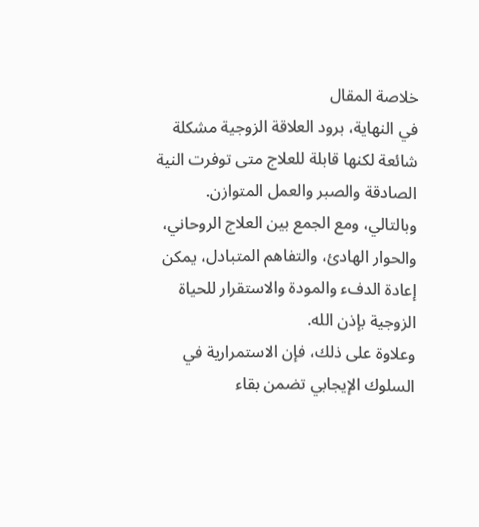خلاصة المقال
في النهاية، برود العلاقة الزوجية مشكلة شائعة لكنها قابلة للعلاج متى توفرت النية الصادقة والصبر والعمل المتوازن.
وبالتالي، ومع الجمع بين العلاج الروحاني، والحوار الهادئ، والتفاهم المتبادل، يمكن إعادة الدفء والمودة والاستقرار للحياة الزوجية بإذن الله.
وعلاوة على ذلك، فإن الاستمرارية في السلوك الإيجابي تضمن بقاء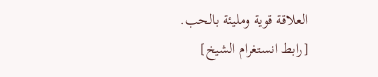العلاقة قوية ومليئة بالحب.
[رابط انستغرام الشيخ]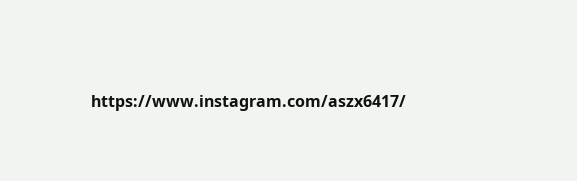https://www.instagram.com/aszx6417/